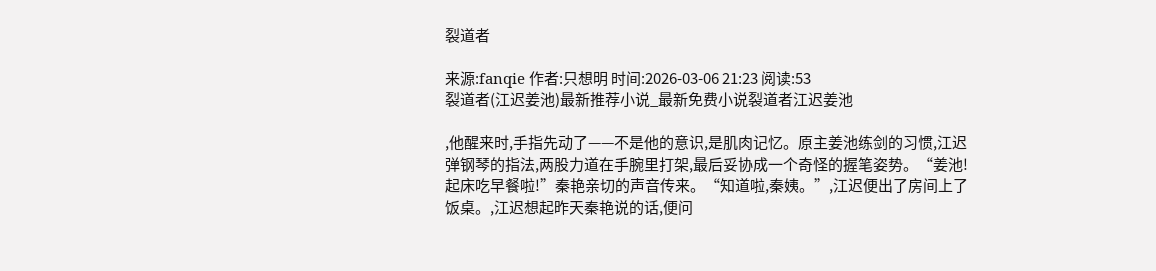裂道者

来源:fanqie 作者:只想明 时间:2026-03-06 21:23 阅读:53
裂道者(江迟姜池)最新推荐小说_最新免费小说裂道者江迟姜池

,他醒来时,手指先动了——不是他的意识,是肌肉记忆。原主姜池练剑的习惯,江迟弹钢琴的指法,两股力道在手腕里打架,最后妥协成一个奇怪的握笔姿势。“姜池!起床吃早餐啦!”秦艳亲切的声音传来。“知道啦,秦姨。”,江迟便出了房间上了饭桌。,江迟想起昨天秦艳说的话,便问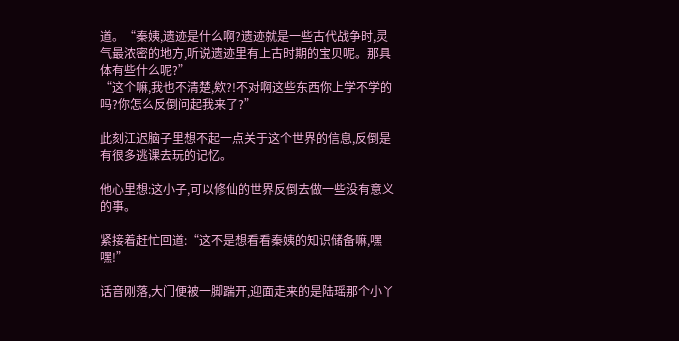道。“秦姨,遗迹是什么啊?遗迹就是一些古代战争时,灵气最浓密的地方,听说遗迹里有上古时期的宝贝呢。那具体有些什么呢?”
“这个嘛,我也不清楚,欸?!不对啊这些东西你上学不学的吗?你怎么反倒问起我来了?”

此刻江迟脑子里想不起一点关于这个世界的信息,反倒是有很多逃课去玩的记忆。

他心里想:这小子,可以修仙的世界反倒去做一些没有意义的事。

紧接着赶忙回道:“这不是想看看秦姨的知识储备嘛,嘿嘿!”

话音刚落,大门便被一脚踹开,迎面走来的是陆瑶那个小丫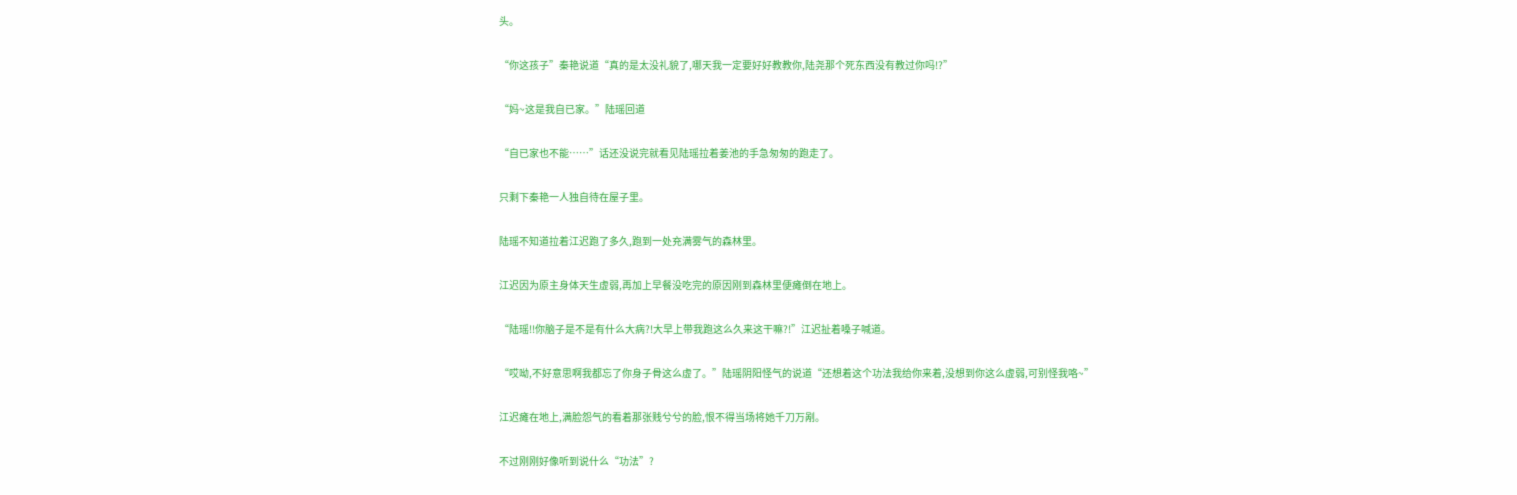头。

“你这孩子”秦艳说道“真的是太没礼貌了,哪天我一定要好好教教你,陆尧那个死东西没有教过你吗!?”

“妈~这是我自已家。”陆瑶回道

“自已家也不能……”话还没说完就看见陆瑶拉着姜池的手急匆匆的跑走了。

只剩下秦艳一人独自待在屋子里。

陆瑶不知道拉着江迟跑了多久,跑到一处充满雾气的森林里。

江迟因为原主身体天生虚弱,再加上早餐没吃完的原因刚到森林里便瘫倒在地上。

“陆瑶!!你脑子是不是有什么大病?!大早上带我跑这么久来这干嘛?!”江迟扯着嗓子喊道。

“哎呦,不好意思啊我都忘了你身子骨这么虚了。”陆瑶阴阳怪气的说道“还想着这个功法我给你来着,没想到你这么虚弱,可别怪我咯~”

江迟瘫在地上,满脸怨气的看着那张贱兮兮的脸,恨不得当场将她千刀万剐。

不过刚刚好像听到说什么“功法”?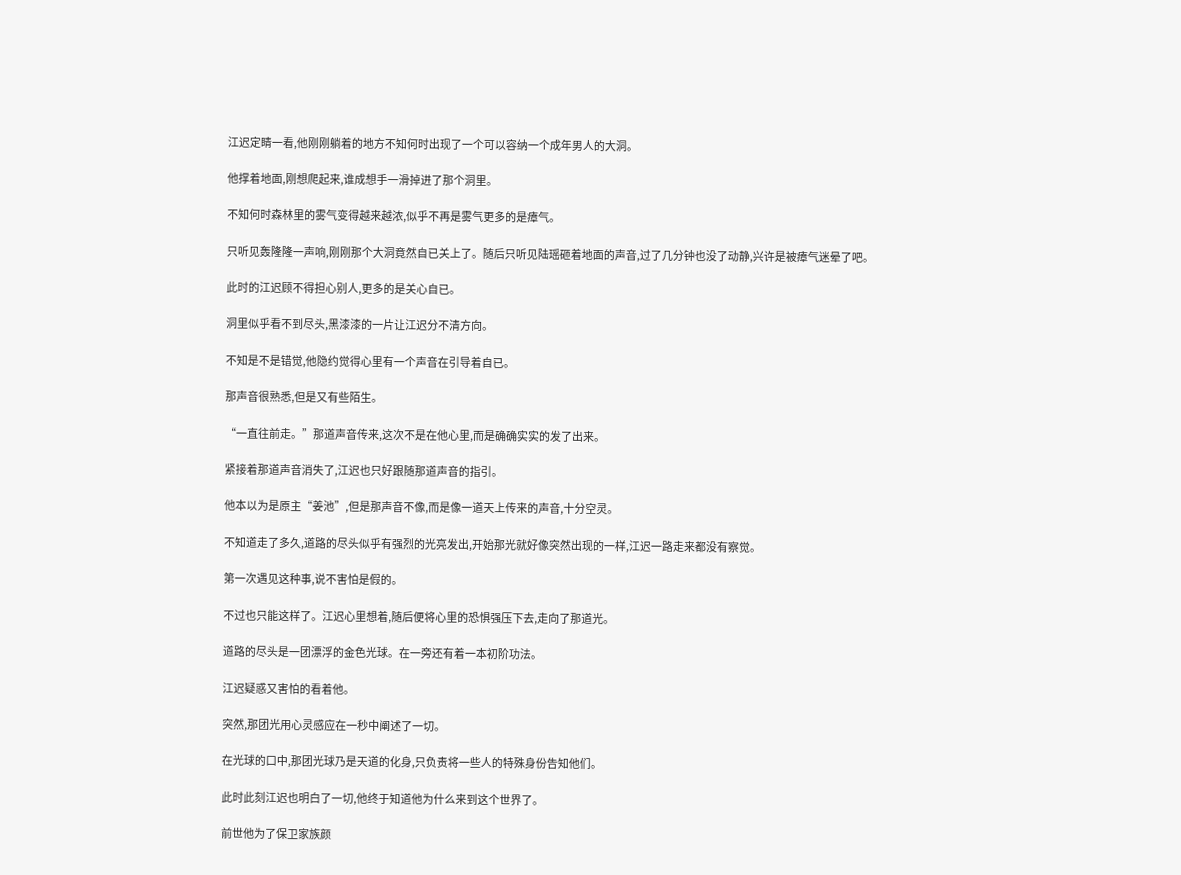江迟定睛一看,他刚刚躺着的地方不知何时出现了一个可以容纳一个成年男人的大洞。

他撑着地面,刚想爬起来,谁成想手一滑掉进了那个洞里。

不知何时森林里的雾气变得越来越浓,似乎不再是雾气更多的是瘴气。

只听见轰隆隆一声响,刚刚那个大洞竟然自已关上了。随后只听见陆瑶砸着地面的声音,过了几分钟也没了动静,兴许是被瘴气迷晕了吧。

此时的江迟顾不得担心别人,更多的是关心自已。

洞里似乎看不到尽头,黑漆漆的一片让江迟分不清方向。

不知是不是错觉,他隐约觉得心里有一个声音在引导着自已。

那声音很熟悉,但是又有些陌生。

“一直往前走。”那道声音传来,这次不是在他心里,而是确确实实的发了出来。

紧接着那道声音消失了,江迟也只好跟随那道声音的指引。

他本以为是原主“姜池”,但是那声音不像,而是像一道天上传来的声音,十分空灵。

不知道走了多久,道路的尽头似乎有强烈的光亮发出,开始那光就好像突然出现的一样,江迟一路走来都没有察觉。

第一次遇见这种事,说不害怕是假的。

不过也只能这样了。江迟心里想着,随后便将心里的恐惧强压下去,走向了那道光。

道路的尽头是一团漂浮的金色光球。在一旁还有着一本初阶功法。

江迟疑惑又害怕的看着他。

突然,那团光用心灵感应在一秒中阐述了一切。

在光球的口中,那团光球乃是天道的化身,只负责将一些人的特殊身份告知他们。

此时此刻江迟也明白了一切,他终于知道他为什么来到这个世界了。

前世他为了保卫家族颜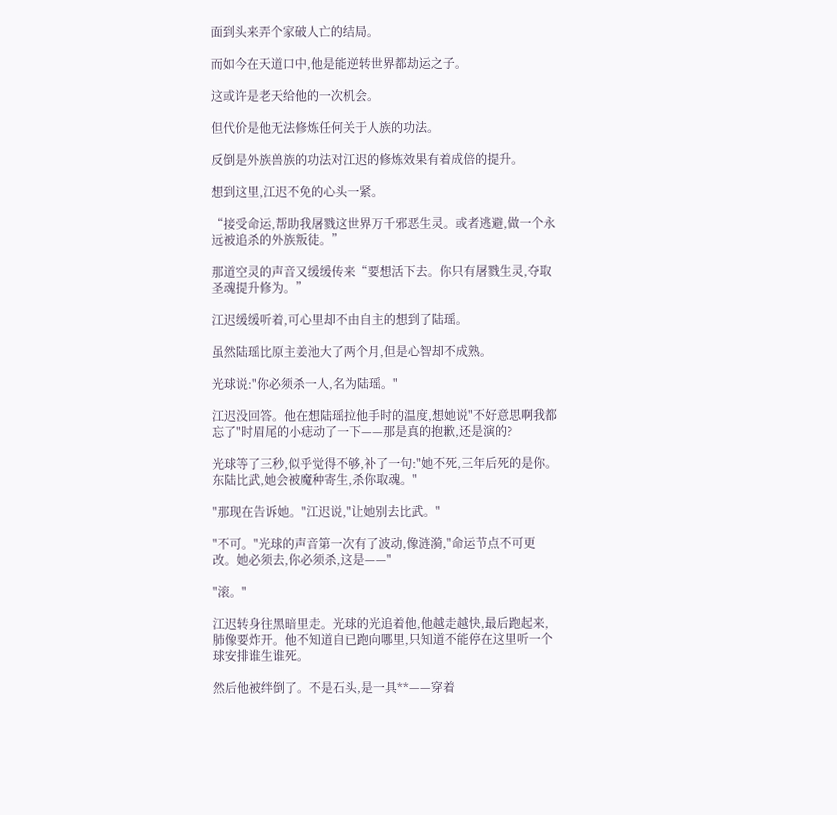面到头来弄个家破人亡的结局。

而如今在天道口中,他是能逆转世界都劫运之子。

这或许是老天给他的一次机会。

但代价是他无法修炼任何关于人族的功法。

反倒是外族兽族的功法对江迟的修炼效果有着成倍的提升。

想到这里,江迟不免的心头一紧。

“接受命运,帮助我屠戮这世界万千邪恶生灵。或者逃避,做一个永远被追杀的外族叛徒。”

那道空灵的声音又缓缓传来“要想活下去。你只有屠戮生灵,夺取圣魂提升修为。”

江迟缓缓听着,可心里却不由自主的想到了陆瑶。

虽然陆瑶比原主姜池大了两个月,但是心智却不成熟。

光球说:"你必须杀一人,名为陆瑶。"

江迟没回答。他在想陆瑶拉他手时的温度,想她说"不好意思啊我都忘了"时眉尾的小痣动了一下——那是真的抱歉,还是演的?

光球等了三秒,似乎觉得不够,补了一句:"她不死,三年后死的是你。东陆比武,她会被魔种寄生,杀你取魂。"

"那现在告诉她。"江迟说,"让她别去比武。"

"不可。"光球的声音第一次有了波动,像涟漪,"命运节点不可更改。她必须去,你必须杀,这是——"

"滚。"

江迟转身往黑暗里走。光球的光追着他,他越走越快,最后跑起来,肺像要炸开。他不知道自已跑向哪里,只知道不能停在这里听一个球安排谁生谁死。

然后他被绊倒了。不是石头,是一具**——穿着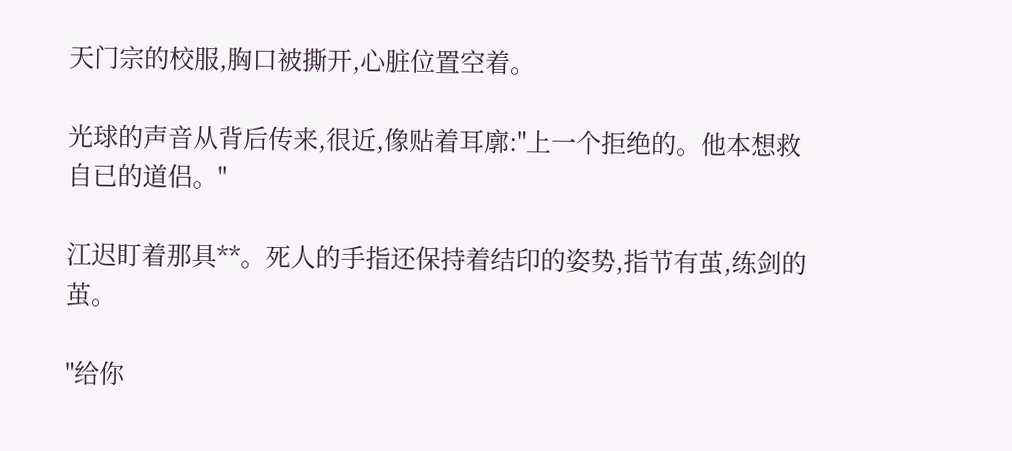天门宗的校服,胸口被撕开,心脏位置空着。

光球的声音从背后传来,很近,像贴着耳廓:"上一个拒绝的。他本想救自已的道侣。"

江迟盯着那具**。死人的手指还保持着结印的姿势,指节有茧,练剑的茧。

"给你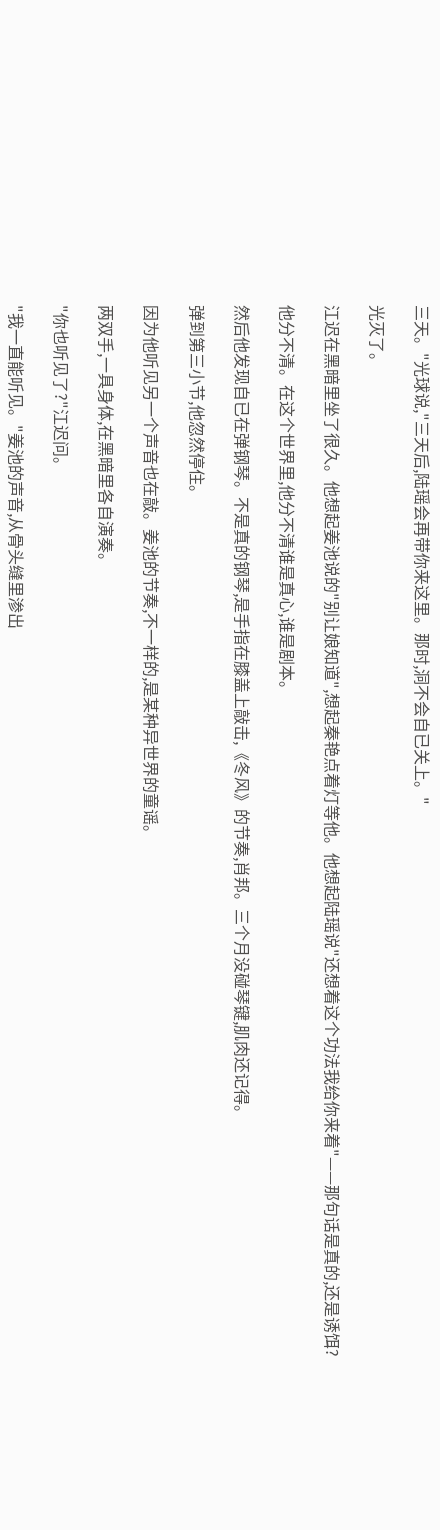三天。"光球说,"三天后,陆瑶会再带你来这里。那时,洞不会自已关上。"

光灭了。

江迟在黑暗里坐了很久。他想起姜池说的"别让娘知道",想起秦艳点着灯等他。他想起陆瑶说"还想着这个功法我给你来着"——那句话是真的,还是诱饵?

他分不清。在这个世界里,他分不清谁是真心,谁是剧本。

然后他发现自已在弹钢琴。不是真的钢琴,是手指在膝盖上敲击,《冬风》的节奏,肖邦。三个月没碰琴键,肌肉还记得。

弹到第三小节,他忽然停住。

因为他听见另一个声音也在敲。姜池的节奏,不一样的,是某种异世界的童谣。

两双手,一具身体,在黑暗里各自演奏。

"你也听见了?"江迟问。

"我一直能听见。"姜池的声音,从骨头缝里渗出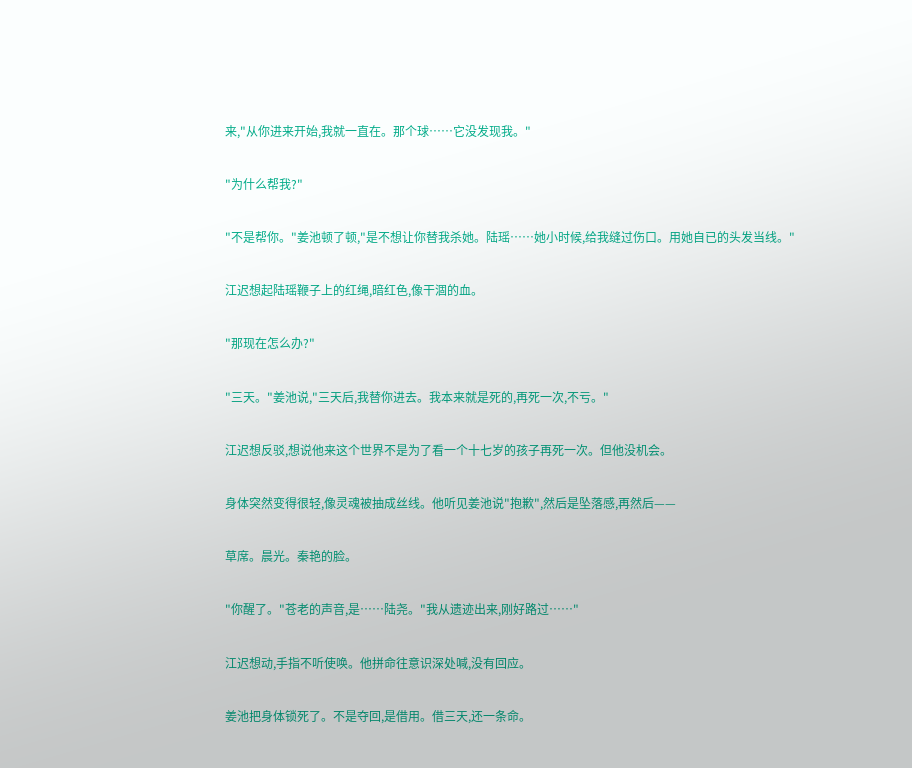来,"从你进来开始,我就一直在。那个球……它没发现我。"

"为什么帮我?"

"不是帮你。"姜池顿了顿,"是不想让你替我杀她。陆瑶……她小时候,给我缝过伤口。用她自已的头发当线。"

江迟想起陆瑶鞭子上的红绳,暗红色,像干涸的血。

"那现在怎么办?"

"三天。"姜池说,"三天后,我替你进去。我本来就是死的,再死一次,不亏。"

江迟想反驳,想说他来这个世界不是为了看一个十七岁的孩子再死一次。但他没机会。

身体突然变得很轻,像灵魂被抽成丝线。他听见姜池说"抱歉",然后是坠落感,再然后——

草席。晨光。秦艳的脸。

"你醒了。"苍老的声音,是……陆尧。"我从遗迹出来,刚好路过……"

江迟想动,手指不听使唤。他拼命往意识深处喊,没有回应。

姜池把身体锁死了。不是夺回,是借用。借三天,还一条命。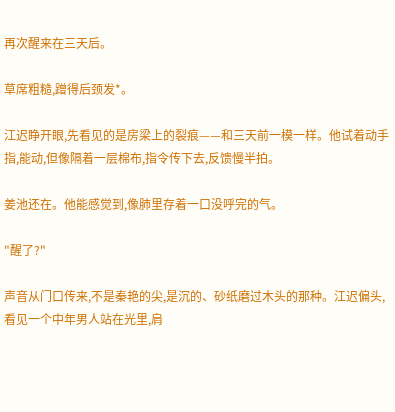再次醒来在三天后。

草席粗糙,蹭得后颈发*。

江迟睁开眼,先看见的是房梁上的裂痕——和三天前一模一样。他试着动手指,能动,但像隔着一层棉布,指令传下去,反馈慢半拍。

姜池还在。他能感觉到,像肺里存着一口没呼完的气。

"醒了?"

声音从门口传来,不是秦艳的尖,是沉的、砂纸磨过木头的那种。江迟偏头,看见一个中年男人站在光里,肩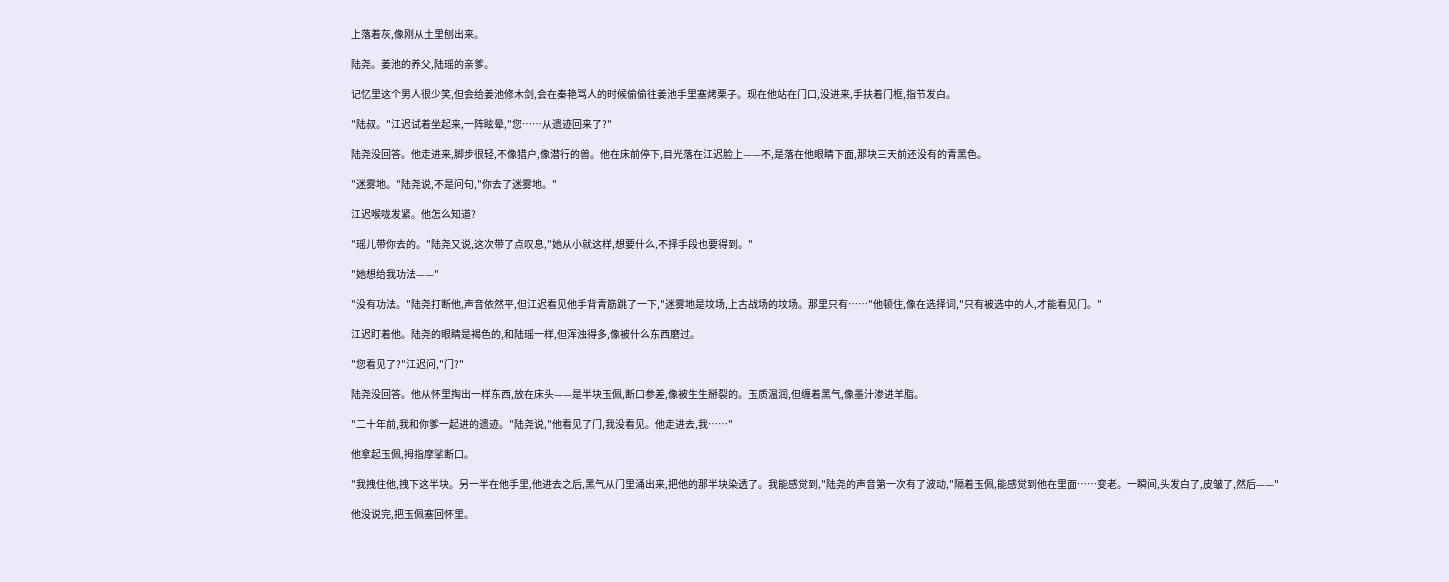上落着灰,像刚从土里刨出来。

陆尧。姜池的养父,陆瑶的亲爹。

记忆里这个男人很少笑,但会给姜池修木剑,会在秦艳骂人的时候偷偷往姜池手里塞烤栗子。现在他站在门口,没进来,手扶着门框,指节发白。

"陆叔。"江迟试着坐起来,一阵眩晕,"您……从遗迹回来了?"

陆尧没回答。他走进来,脚步很轻,不像猎户,像潜行的兽。他在床前停下,目光落在江迟脸上——不,是落在他眼睛下面,那块三天前还没有的青黑色。

"迷雾地。"陆尧说,不是问句,"你去了迷雾地。"

江迟喉咙发紧。他怎么知道?

"瑶儿带你去的。"陆尧又说,这次带了点叹息,"她从小就这样,想要什么,不择手段也要得到。"

"她想给我功法——"

"没有功法。"陆尧打断他,声音依然平,但江迟看见他手背青筋跳了一下,"迷雾地是坟场,上古战场的坟场。那里只有……"他顿住,像在选择词,"只有被选中的人,才能看见门。"

江迟盯着他。陆尧的眼睛是褐色的,和陆瑶一样,但浑浊得多,像被什么东西磨过。

"您看见了?"江迟问,"门?"

陆尧没回答。他从怀里掏出一样东西,放在床头——是半块玉佩,断口参差,像被生生掰裂的。玉质温润,但缠着黑气,像墨汁渗进羊脂。

"二十年前,我和你爹一起进的遗迹。"陆尧说,"他看见了门,我没看见。他走进去,我……"

他拿起玉佩,拇指摩挲断口。

"我拽住他,拽下这半块。另一半在他手里,他进去之后,黑气从门里涌出来,把他的那半块染透了。我能感觉到,"陆尧的声音第一次有了波动,"隔着玉佩,能感觉到他在里面……变老。一瞬间,头发白了,皮皱了,然后——"

他没说完,把玉佩塞回怀里。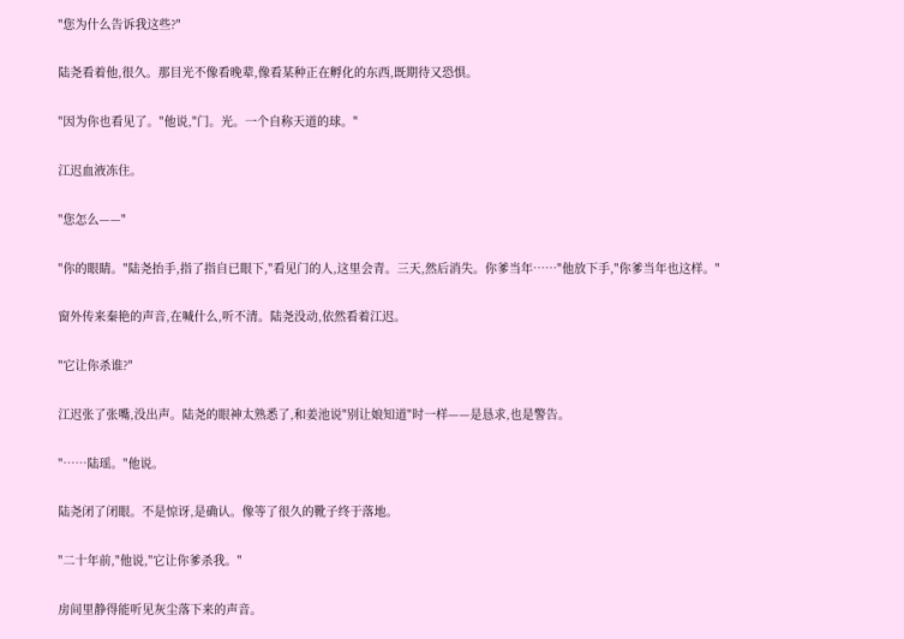"您为什么告诉我这些?"

陆尧看着他,很久。那目光不像看晚辈,像看某种正在孵化的东西,既期待又恐惧。

"因为你也看见了。"他说,"门。光。一个自称天道的球。"

江迟血液冻住。

"您怎么——"

"你的眼睛。"陆尧抬手,指了指自已眼下,"看见门的人,这里会青。三天,然后消失。你爹当年……"他放下手,"你爹当年也这样。"

窗外传来秦艳的声音,在喊什么,听不清。陆尧没动,依然看着江迟。

"它让你杀谁?"

江迟张了张嘴,没出声。陆尧的眼神太熟悉了,和姜池说"别让娘知道"时一样——是恳求,也是警告。

"……陆瑶。"他说。

陆尧闭了闭眼。不是惊讶,是确认。像等了很久的靴子终于落地。

"二十年前,"他说,"它让你爹杀我。"

房间里静得能听见灰尘落下来的声音。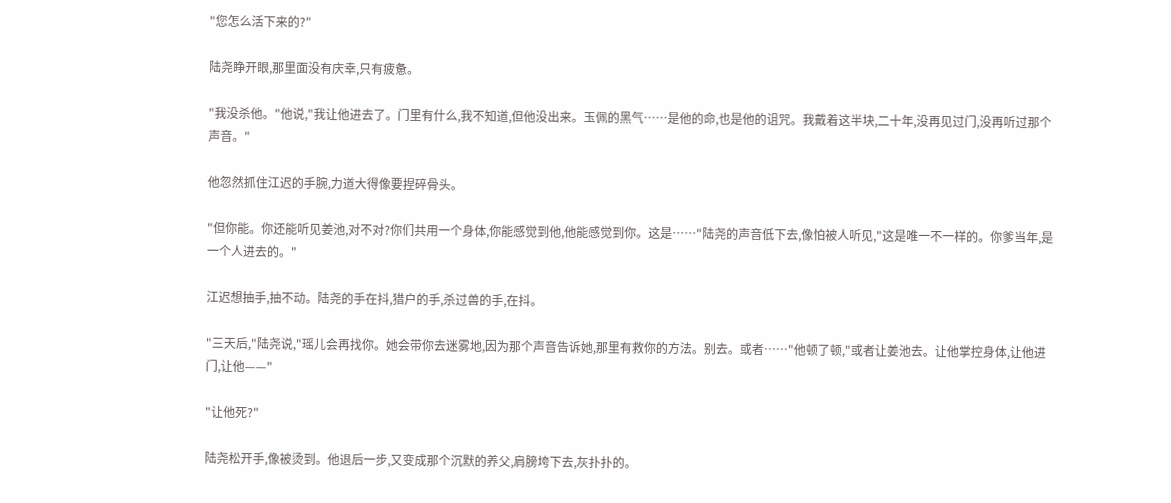"您怎么活下来的?"

陆尧睁开眼,那里面没有庆幸,只有疲惫。

"我没杀他。"他说,"我让他进去了。门里有什么,我不知道,但他没出来。玉佩的黑气……是他的命,也是他的诅咒。我戴着这半块,二十年,没再见过门,没再听过那个声音。"

他忽然抓住江迟的手腕,力道大得像要捏碎骨头。

"但你能。你还能听见姜池,对不对?你们共用一个身体,你能感觉到他,他能感觉到你。这是……"陆尧的声音低下去,像怕被人听见,"这是唯一不一样的。你爹当年,是一个人进去的。"

江迟想抽手,抽不动。陆尧的手在抖,猎户的手,杀过兽的手,在抖。

"三天后,"陆尧说,"瑶儿会再找你。她会带你去迷雾地,因为那个声音告诉她,那里有救你的方法。别去。或者……"他顿了顿,"或者让姜池去。让他掌控身体,让他进门,让他——"

"让他死?"

陆尧松开手,像被烫到。他退后一步,又变成那个沉默的养父,肩膀垮下去,灰扑扑的。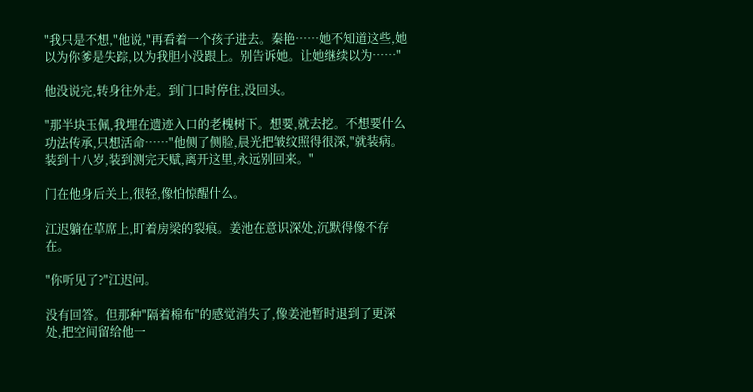"我只是不想,"他说,"再看着一个孩子进去。秦艳……她不知道这些,她以为你爹是失踪,以为我胆小没跟上。别告诉她。让她继续以为……"

他没说完,转身往外走。到门口时停住,没回头。

"那半块玉佩,我埋在遗迹入口的老槐树下。想要,就去挖。不想要什么功法传承,只想活命……"他侧了侧脸,晨光把皱纹照得很深,"就装病。装到十八岁,装到测完天赋,离开这里,永远别回来。"

门在他身后关上,很轻,像怕惊醒什么。

江迟躺在草席上,盯着房梁的裂痕。姜池在意识深处,沉默得像不存在。

"你听见了?"江迟问。

没有回答。但那种"隔着棉布"的感觉消失了,像姜池暂时退到了更深处,把空间留给他一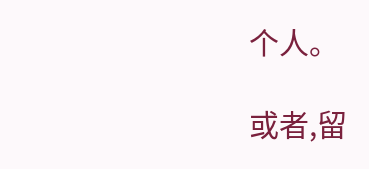个人。

或者,留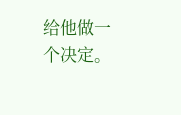给他做一个决定。